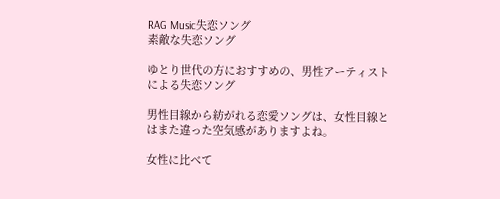RAG Music失恋ソング
素敵な失恋ソング

ゆとり世代の方におすすめの、男性アーティストによる失恋ソング

男性目線から紡がれる恋愛ソングは、女性目線とはまた違った空気感がありますよね。

女性に比べて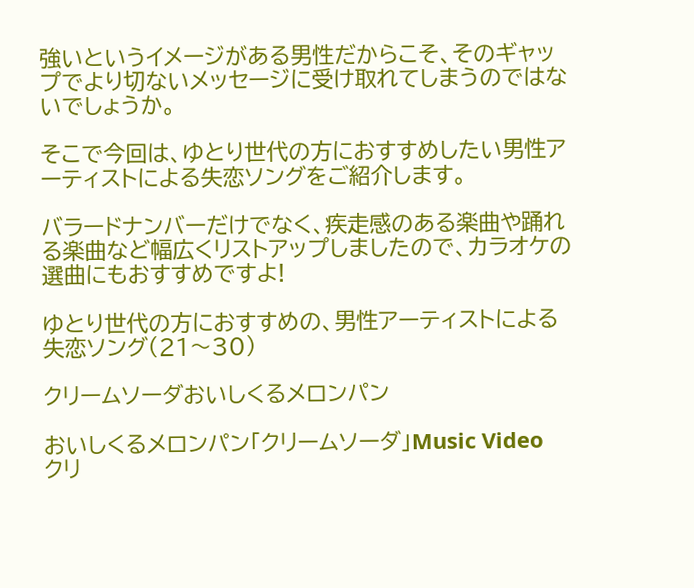強いというイメージがある男性だからこそ、そのギャップでより切ないメッセージに受け取れてしまうのではないでしょうか。

そこで今回は、ゆとり世代の方におすすめしたい男性アーティストによる失恋ソングをご紹介します。

バラードナンバーだけでなく、疾走感のある楽曲や踊れる楽曲など幅広くリストアップしましたので、カラオケの選曲にもおすすめですよ!

ゆとり世代の方におすすめの、男性アーティストによる失恋ソング(21〜30)

クリームソーダおいしくるメロンパン

おいしくるメロンパン「クリームソーダ」Music Video
クリ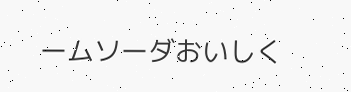ームソーダおいしく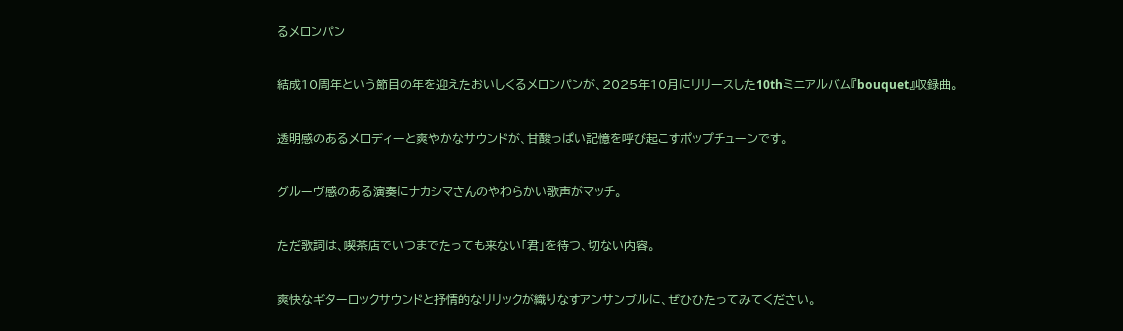るメロンパン

結成10周年という節目の年を迎えたおいしくるメロンパンが、2025年10月にリリースした10thミニアルバム『bouquet』収録曲。

透明感のあるメロディーと爽やかなサウンドが、甘酸っぱい記憶を呼び起こすポップチューンです。

グルーヴ感のある演奏にナカシマさんのやわらかい歌声がマッチ。

ただ歌詞は、喫茶店でいつまでたっても来ない「君」を待つ、切ない内容。

爽快なギターロックサウンドと抒情的なリリックが織りなすアンサンブルに、ぜひひたってみてください。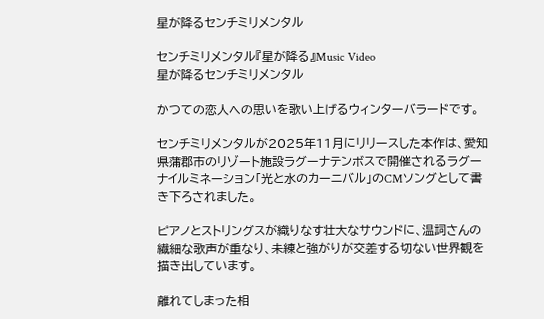星が降るセンチミリメンタル

センチミリメンタル『星が降る』Music Video
星が降るセンチミリメンタル

かつての恋人への思いを歌い上げるウィンターバラードです。

センチミリメンタルが2025年11月にリリースした本作は、愛知県蒲郡市のリゾート施設ラグーナテンボスで開催されるラグーナイルミネーション「光と水のカーニバル」のCMソングとして書き下ろされました。

ピアノとストリングスが織りなす壮大なサウンドに、温詞さんの繊細な歌声が重なり、未練と強がりが交差する切ない世界観を描き出しています。

離れてしまった相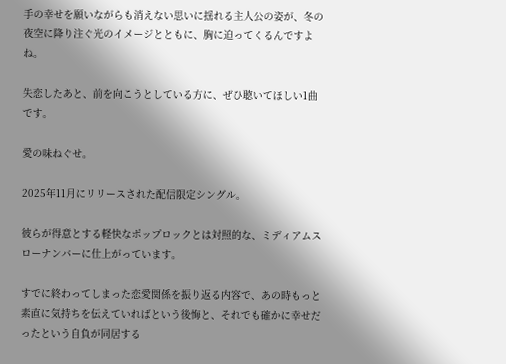手の幸せを願いながらも消えない思いに揺れる主人公の姿が、冬の夜空に降り注ぐ光のイメージとともに、胸に迫ってくるんですよね。

失恋したあと、前を向こうとしている方に、ぜひ聴いてほしい1曲です。

愛の味ねぐせ。

2025年11月にリリースされた配信限定シングル。

彼らが得意とする軽快なポップロックとは対照的な、ミディアムスローナンバーに仕上がっています。

すでに終わってしまった恋愛関係を振り返る内容で、あの時もっと素直に気持ちを伝えていればという後悔と、それでも確かに幸せだったという自負が同居する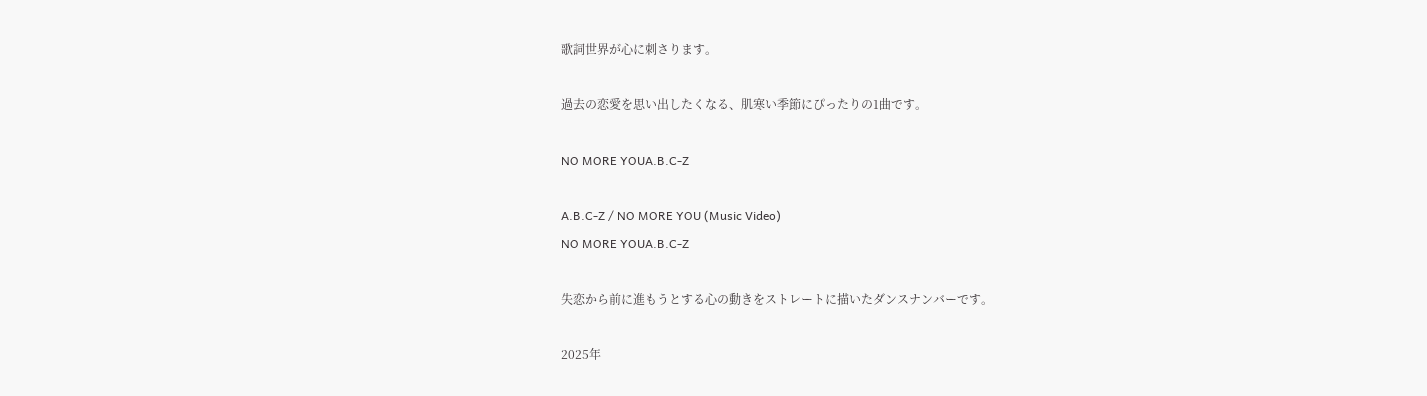歌詞世界が心に刺さります。

過去の恋愛を思い出したくなる、肌寒い季節にぴったりの1曲です。

NO MORE YOUA.B.C-Z

A.B.C-Z / NO MORE YOU (Music Video)
NO MORE YOUA.B.C-Z

失恋から前に進もうとする心の動きをストレートに描いたダンスナンバーです。

2025年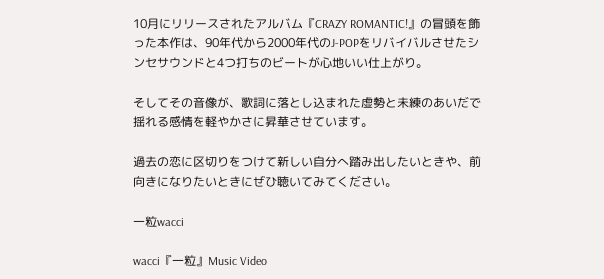10月にリリースされたアルバム『CRAZY ROMANTIC!』の冒頭を飾った本作は、90年代から2000年代のJ-POPをリバイバルさせたシンセサウンドと4つ打ちのビートが心地いい仕上がり。

そしてその音像が、歌詞に落とし込まれた虚勢と未練のあいだで揺れる感情を軽やかさに昇華させています。

過去の恋に区切りをつけて新しい自分へ踏み出したいときや、前向きになりたいときにぜひ聴いてみてください。

一粒wacci

wacci『一粒』Music Video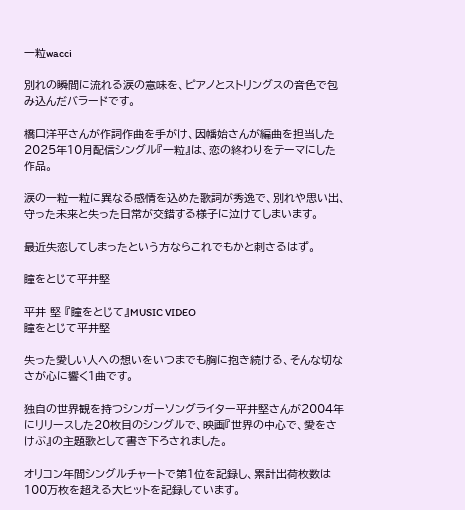一粒wacci

別れの瞬間に流れる涙の意味を、ピアノとストリングスの音色で包み込んだバラードです。

橋口洋平さんが作詞作曲を手がけ、因幡始さんが編曲を担当した2025年10月配信シングル『一粒』は、恋の終わりをテーマにした作品。

涙の一粒一粒に異なる感情を込めた歌詞が秀逸で、別れや思い出、守った未来と失った日常が交錯する様子に泣けてしまいます。

最近失恋してしまったという方ならこれでもかと刺さるはず。

瞳をとじて平井堅

平井 堅 『瞳をとじて』MUSIC VIDEO
瞳をとじて平井堅

失った愛しい人への想いをいつまでも胸に抱き続ける、そんな切なさが心に響く1曲です。

独自の世界観を持つシンガーソングライター平井堅さんが2004年にリリースした20枚目のシングルで、映画『世界の中心で、愛をさけぶ』の主題歌として書き下ろされました。

オリコン年間シングルチャートで第1位を記録し、累計出荷枚数は100万枚を超える大ヒットを記録しています。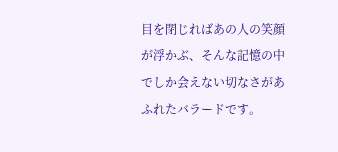目を閉じればあの人の笑顔が浮かぶ、そんな記憶の中でしか会えない切なさがあふれたバラードです。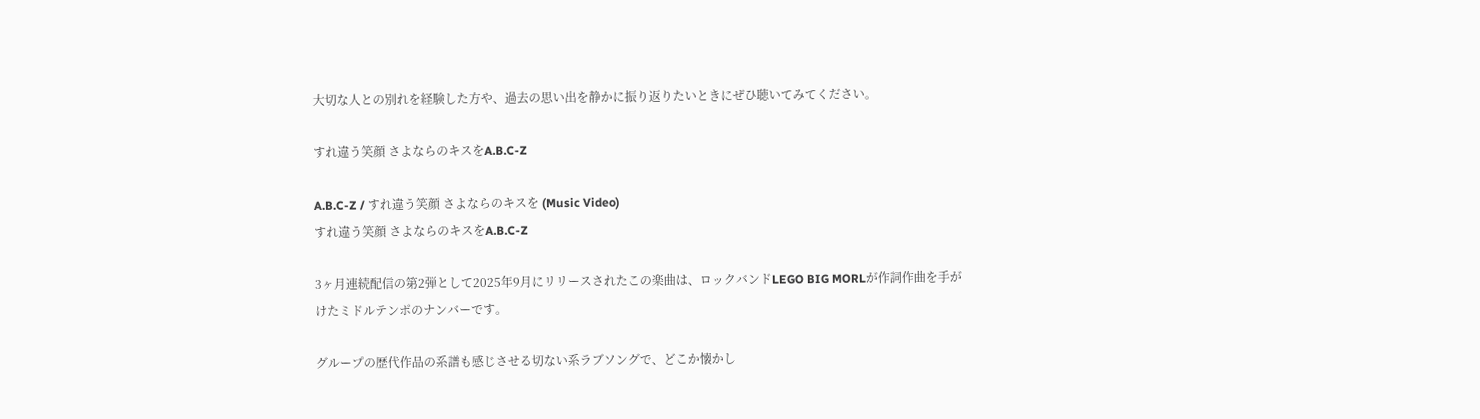大切な人との別れを経験した方や、過去の思い出を静かに振り返りたいときにぜひ聴いてみてください。

すれ違う笑顔 さよならのキスをA.B.C-Z

A.B.C-Z / すれ違う笑顔 さよならのキスを (Music Video)
すれ違う笑顔 さよならのキスをA.B.C-Z

3ヶ月連続配信の第2弾として2025年9月にリリースされたこの楽曲は、ロックバンドLEGO BIG MORLが作詞作曲を手がけたミドルテンポのナンバーです。

グループの歴代作品の系譜も感じさせる切ない系ラブソングで、どこか懐かし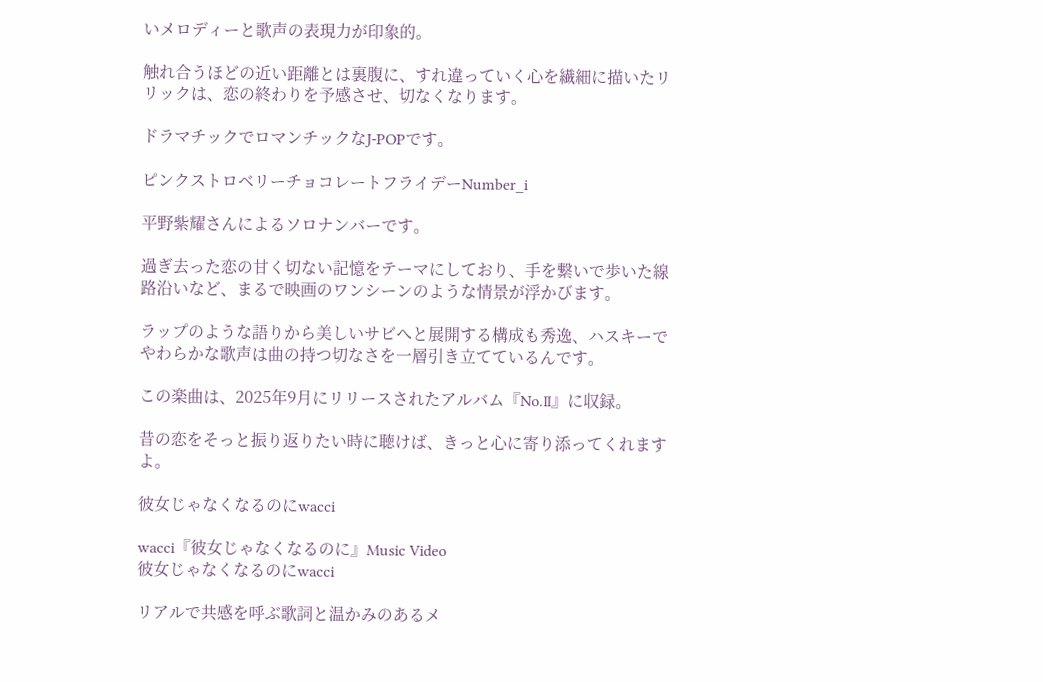いメロディーと歌声の表現力が印象的。

触れ合うほどの近い距離とは裏腹に、すれ違っていく心を繊細に描いたリリックは、恋の終わりを予感させ、切なくなります。

ドラマチックでロマンチックなJ-POPです。

ピンクストロベリーチョコレートフライデーNumber_i

平野紫耀さんによるソロナンバーです。

過ぎ去った恋の甘く切ない記憶をテーマにしており、手を繋いで歩いた線路沿いなど、まるで映画のワンシーンのような情景が浮かびます。

ラップのような語りから美しいサビへと展開する構成も秀逸、ハスキーでやわらかな歌声は曲の持つ切なさを一層引き立てているんです。

この楽曲は、2025年9月にリリースされたアルバム『No.Ⅱ』に収録。

昔の恋をそっと振り返りたい時に聴けば、きっと心に寄り添ってくれますよ。

彼女じゃなくなるのにwacci

wacci『彼女じゃなくなるのに』Music Video
彼女じゃなくなるのにwacci

リアルで共感を呼ぶ歌詞と温かみのあるメ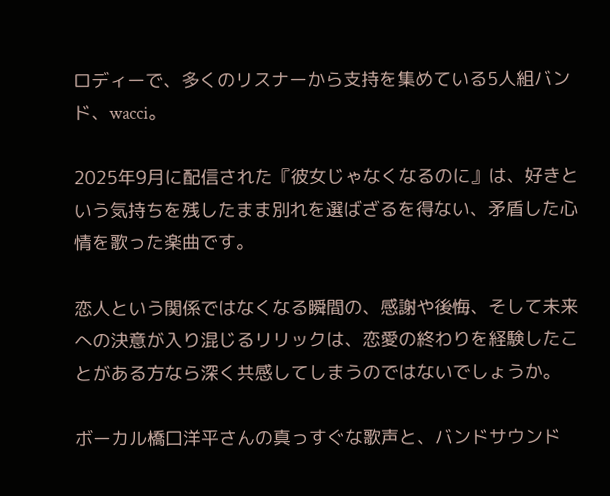ロディーで、多くのリスナーから支持を集めている5人組バンド、wacci。

2025年9月に配信された『彼女じゃなくなるのに』は、好きという気持ちを残したまま別れを選ばざるを得ない、矛盾した心情を歌った楽曲です。

恋人という関係ではなくなる瞬間の、感謝や後悔、そして未来への決意が入り混じるリリックは、恋愛の終わりを経験したことがある方なら深く共感してしまうのではないでしょうか。

ボーカル橋口洋平さんの真っすぐな歌声と、バンドサウンド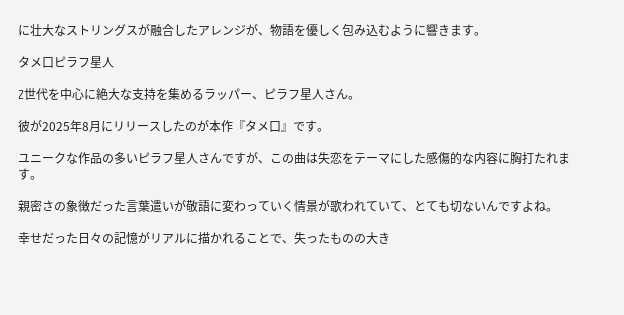に壮大なストリングスが融合したアレンジが、物語を優しく包み込むように響きます。

タメ口ピラフ星人

Z世代を中心に絶大な支持を集めるラッパー、ピラフ星人さん。

彼が2025年8月にリリースしたのが本作『タメ口』です。

ユニークな作品の多いピラフ星人さんですが、この曲は失恋をテーマにした感傷的な内容に胸打たれます。

親密さの象徴だった言葉遣いが敬語に変わっていく情景が歌われていて、とても切ないんですよね。

幸せだった日々の記憶がリアルに描かれることで、失ったものの大き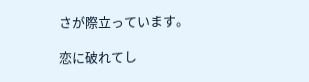さが際立っています。

恋に破れてし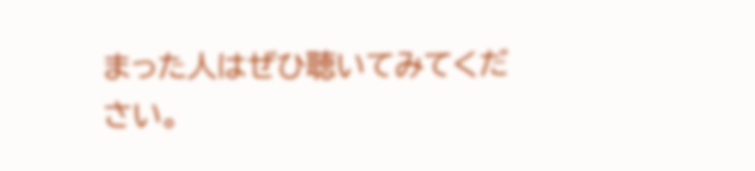まった人はぜひ聴いてみてください。